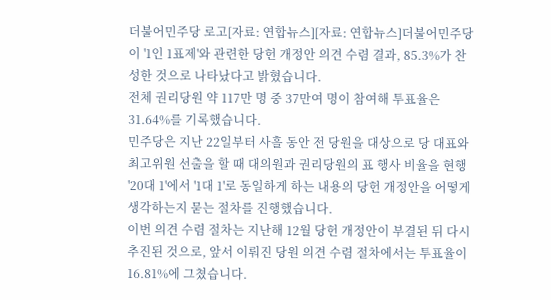더불어민주당 로고[자료: 연합뉴스][자료: 연합뉴스]더불어민주당이 '1인 1표제'와 관련한 당헌 개정안 의견 수렴 결과, 85.3%가 찬성한 것으로 나타났다고 밝혔습니다.
전체 권리당원 약 117만 명 중 37만여 명이 참여해 투표율은 31.64%를 기록했습니다.
민주당은 지난 22일부터 사흘 동안 전 당원을 대상으로 당 대표와 최고위원 선출을 할 때 대의원과 권리당원의 표 행사 비율을 현행 '20대 1'에서 '1대 1'로 동일하게 하는 내용의 당헌 개정안을 어떻게 생각하는지 묻는 절차를 진행했습니다.
이번 의견 수렴 절차는 지난해 12월 당헌 개정안이 부결된 뒤 다시 추진된 것으로, 앞서 이뤄진 당원 의견 수렴 절차에서는 투표율이 16.81%에 그쳤습니다.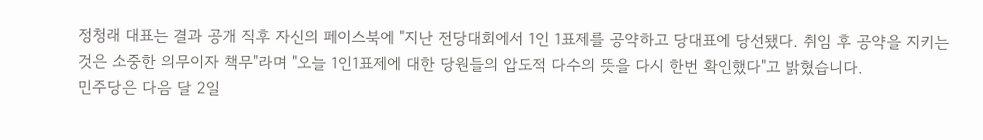정청래 대표는 결과 공개 직후 자신의 페이스북에 "지난 전당대회에서 1인 1표제를 공약하고 당대표에 당선됐다. 취임 후 공약을 지키는 것은 소중한 의무이자 책무"라며 "오늘 1인1표제에 대한 당원들의 압도적 다수의 뜻을 다시 한번 확인했다"고 밝혔습니다.
민주당은 다음 달 2일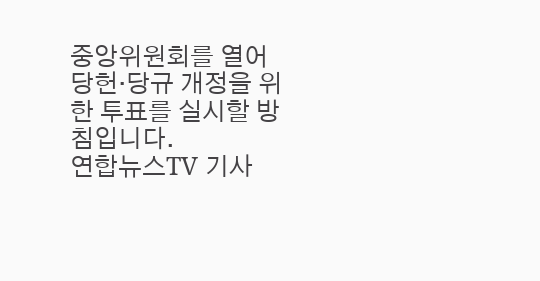중앙위원회를 열어 당헌·당규 개정을 위한 투표를 실시할 방침입니다.
연합뉴스TV 기사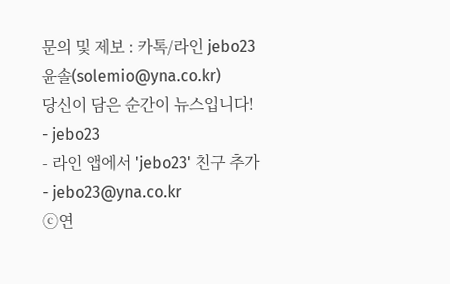문의 및 제보 : 카톡/라인 jebo23
윤솔(solemio@yna.co.kr)
당신이 담은 순간이 뉴스입니다!
- jebo23
- 라인 앱에서 'jebo23' 친구 추가
- jebo23@yna.co.kr
ⓒ연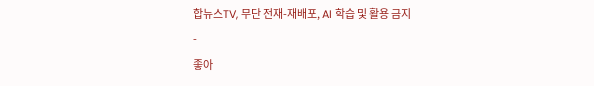합뉴스TV, 무단 전재-재배포, AI 학습 및 활용 금지
-
좋아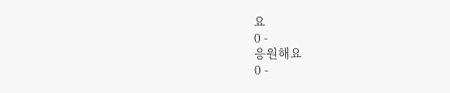요
0 -
응원해요
0 -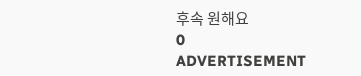후속 원해요
0
ADVERTISEMENT